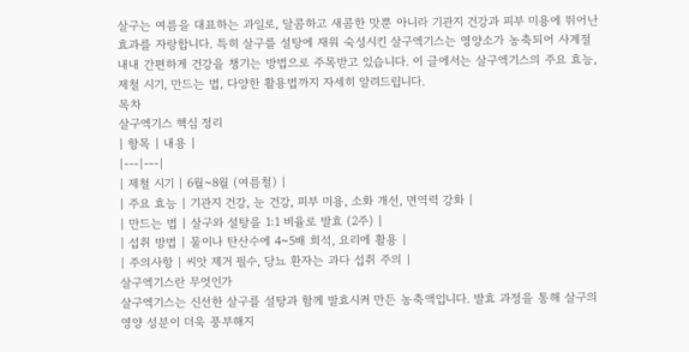살구는 여름을 대표하는 과일로, 달콤하고 새콤한 맛뿐 아니라 기관지 건강과 피부 미용에 뛰어난 효과를 자랑합니다. 특히 살구를 설탕에 재워 숙성시킨 살구엑기스는 영양소가 농축되어 사계절 내내 간편하게 건강을 챙기는 방법으로 주목받고 있습니다. 이 글에서는 살구엑기스의 주요 효능, 제철 시기, 만드는 법, 다양한 활용법까지 자세히 알려드립니다.
목차
살구엑기스 핵심 정리
| 항목 | 내용 |
|---|---|
| 제철 시기 | 6월~8월 (여름철) |
| 주요 효능 | 기관지 건강, 눈 건강, 피부 미용, 소화 개선, 면역력 강화 |
| 만드는 법 | 살구와 설탕을 1:1 비율로 발효 (2주) |
| 섭취 방법 | 물이나 탄산수에 4~5배 희석, 요리에 활용 |
| 주의사항 | 씨앗 제거 필수, 당뇨 환자는 과다 섭취 주의 |
살구엑기스란 무엇인가
살구엑기스는 신선한 살구를 설탕과 함께 발효시켜 만든 농축액입니다. 발효 과정을 통해 살구의 영양 성분이 더욱 풍부해지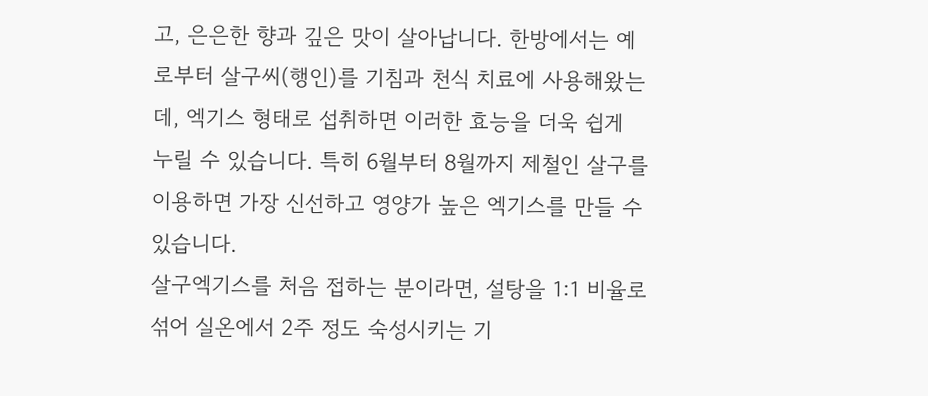고, 은은한 향과 깊은 맛이 살아납니다. 한방에서는 예로부터 살구씨(행인)를 기침과 천식 치료에 사용해왔는데, 엑기스 형태로 섭취하면 이러한 효능을 더욱 쉽게 누릴 수 있습니다. 특히 6월부터 8월까지 제철인 살구를 이용하면 가장 신선하고 영양가 높은 엑기스를 만들 수 있습니다.
살구엑기스를 처음 접하는 분이라면, 설탕을 1:1 비율로 섞어 실온에서 2주 정도 숙성시키는 기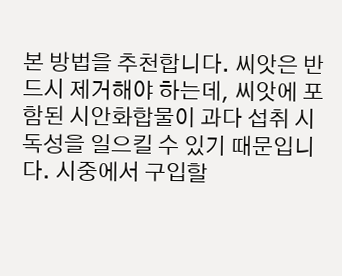본 방법을 추천합니다. 씨앗은 반드시 제거해야 하는데, 씨앗에 포함된 시안화합물이 과다 섭취 시 독성을 일으킬 수 있기 때문입니다. 시중에서 구입할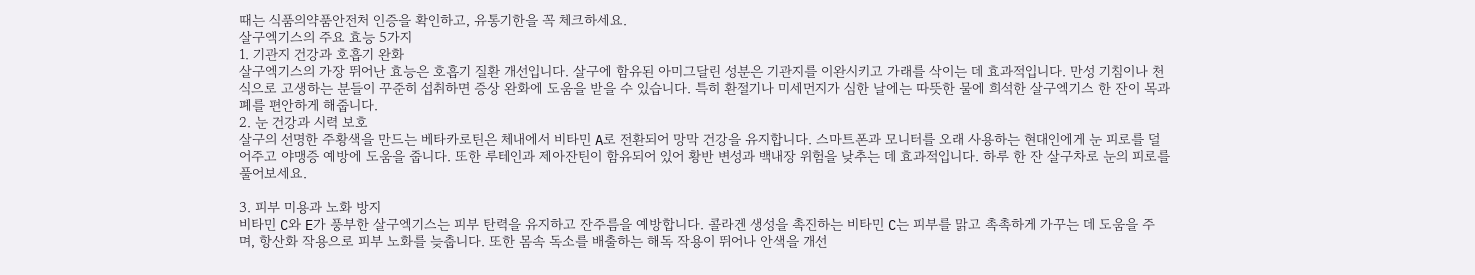때는 식품의약품안전처 인증을 확인하고, 유통기한을 꼭 체크하세요.
살구엑기스의 주요 효능 5가지
1. 기관지 건강과 호흡기 완화
살구엑기스의 가장 뛰어난 효능은 호흡기 질환 개선입니다. 살구에 함유된 아미그달린 성분은 기관지를 이완시키고 가래를 삭이는 데 효과적입니다. 만성 기침이나 천식으로 고생하는 분들이 꾸준히 섭취하면 증상 완화에 도움을 받을 수 있습니다. 특히 환절기나 미세먼지가 심한 날에는 따뜻한 물에 희석한 살구엑기스 한 잔이 목과 폐를 편안하게 해줍니다.
2. 눈 건강과 시력 보호
살구의 선명한 주황색을 만드는 베타카로틴은 체내에서 비타민 A로 전환되어 망막 건강을 유지합니다. 스마트폰과 모니터를 오래 사용하는 현대인에게 눈 피로를 덜어주고 야맹증 예방에 도움을 줍니다. 또한 루테인과 제아잔틴이 함유되어 있어 황반 변성과 백내장 위험을 낮추는 데 효과적입니다. 하루 한 잔 살구차로 눈의 피로를 풀어보세요.

3. 피부 미용과 노화 방지
비타민 C와 E가 풍부한 살구엑기스는 피부 탄력을 유지하고 잔주름을 예방합니다. 콜라겐 생성을 촉진하는 비타민 C는 피부를 맑고 촉촉하게 가꾸는 데 도움을 주며, 항산화 작용으로 피부 노화를 늦춥니다. 또한 몸속 독소를 배출하는 해독 작용이 뛰어나 안색을 개선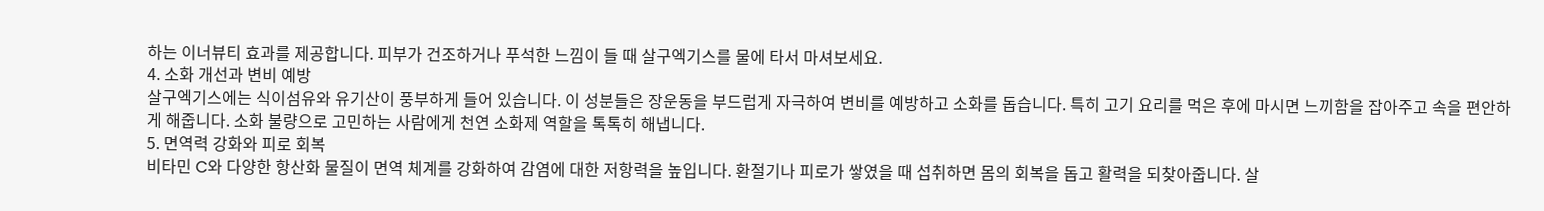하는 이너뷰티 효과를 제공합니다. 피부가 건조하거나 푸석한 느낌이 들 때 살구엑기스를 물에 타서 마셔보세요.
4. 소화 개선과 변비 예방
살구엑기스에는 식이섬유와 유기산이 풍부하게 들어 있습니다. 이 성분들은 장운동을 부드럽게 자극하여 변비를 예방하고 소화를 돕습니다. 특히 고기 요리를 먹은 후에 마시면 느끼함을 잡아주고 속을 편안하게 해줍니다. 소화 불량으로 고민하는 사람에게 천연 소화제 역할을 톡톡히 해냅니다.
5. 면역력 강화와 피로 회복
비타민 C와 다양한 항산화 물질이 면역 체계를 강화하여 감염에 대한 저항력을 높입니다. 환절기나 피로가 쌓였을 때 섭취하면 몸의 회복을 돕고 활력을 되찾아줍니다. 살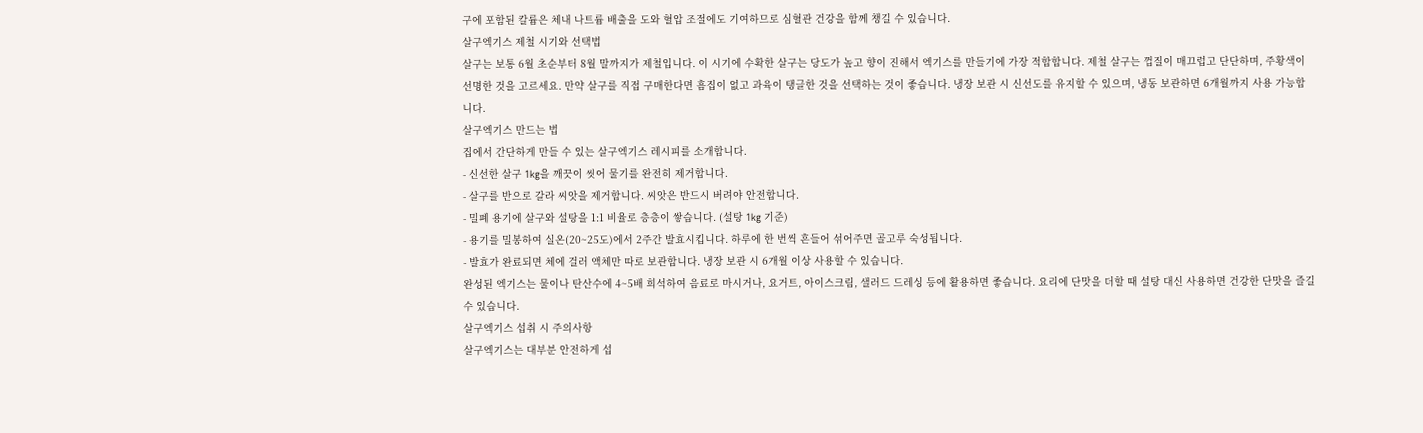구에 포함된 칼륨은 체내 나트륨 배출을 도와 혈압 조절에도 기여하므로 심혈관 건강을 함께 챙길 수 있습니다.
살구엑기스 제철 시기와 선택법
살구는 보통 6월 초순부터 8월 말까지가 제철입니다. 이 시기에 수확한 살구는 당도가 높고 향이 진해서 엑기스를 만들기에 가장 적합합니다. 제철 살구는 껍질이 매끄럽고 단단하며, 주황색이 선명한 것을 고르세요. 만약 살구를 직접 구매한다면 흠집이 없고 과육이 탱글한 것을 선택하는 것이 좋습니다. 냉장 보관 시 신선도를 유지할 수 있으며, 냉동 보관하면 6개월까지 사용 가능합니다.
살구엑기스 만드는 법
집에서 간단하게 만들 수 있는 살구엑기스 레시피를 소개합니다.
- 신선한 살구 1kg을 깨끗이 씻어 물기를 완전히 제거합니다.
- 살구를 반으로 갈라 씨앗을 제거합니다. 씨앗은 반드시 버려야 안전합니다.
- 밀폐 용기에 살구와 설탕을 1:1 비율로 층층이 쌓습니다. (설탕 1kg 기준)
- 용기를 밀봉하여 실온(20~25도)에서 2주간 발효시킵니다. 하루에 한 번씩 흔들어 섞어주면 골고루 숙성됩니다.
- 발효가 완료되면 체에 걸러 액체만 따로 보관합니다. 냉장 보관 시 6개월 이상 사용할 수 있습니다.
완성된 엑기스는 물이나 탄산수에 4~5배 희석하여 음료로 마시거나, 요거트, 아이스크림, 샐러드 드레싱 등에 활용하면 좋습니다. 요리에 단맛을 더할 때 설탕 대신 사용하면 건강한 단맛을 즐길 수 있습니다.
살구엑기스 섭취 시 주의사항
살구엑기스는 대부분 안전하게 섭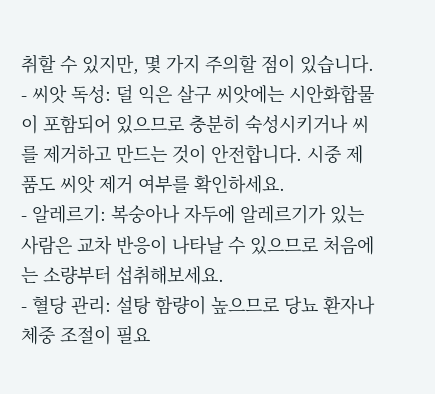취할 수 있지만, 몇 가지 주의할 점이 있습니다.
- 씨앗 독성: 덜 익은 살구 씨앗에는 시안화합물이 포함되어 있으므로 충분히 숙성시키거나 씨를 제거하고 만드는 것이 안전합니다. 시중 제품도 씨앗 제거 여부를 확인하세요.
- 알레르기: 복숭아나 자두에 알레르기가 있는 사람은 교차 반응이 나타날 수 있으므로 처음에는 소량부터 섭취해보세요.
- 혈당 관리: 설탕 함량이 높으므로 당뇨 환자나 체중 조절이 필요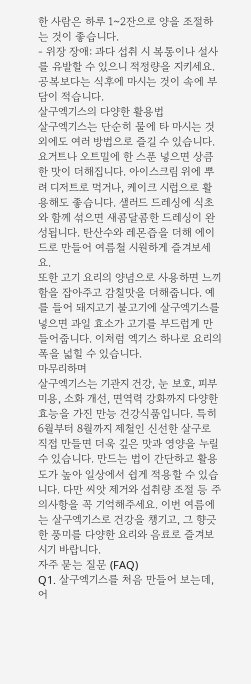한 사람은 하루 1~2잔으로 양을 조절하는 것이 좋습니다.
- 위장 장애: 과다 섭취 시 복통이나 설사를 유발할 수 있으니 적정량을 지키세요. 공복보다는 식후에 마시는 것이 속에 부담이 적습니다.
살구엑기스의 다양한 활용법
살구엑기스는 단순히 물에 타 마시는 것 외에도 여러 방법으로 즐길 수 있습니다. 요거트나 오트밀에 한 스푼 넣으면 상큼한 맛이 더해집니다. 아이스크림 위에 뿌려 디저트로 먹거나, 케이크 시럽으로 활용해도 좋습니다. 샐러드 드레싱에 식초와 함께 섞으면 새콤달콤한 드레싱이 완성됩니다. 탄산수와 레몬즙을 더해 에이드로 만들어 여름철 시원하게 즐겨보세요.
또한 고기 요리의 양념으로 사용하면 느끼함을 잡아주고 감칠맛을 더해줍니다. 예를 들어 돼지고기 불고기에 살구엑기스를 넣으면 과일 효소가 고기를 부드럽게 만들어줍니다. 이처럼 엑기스 하나로 요리의 폭을 넓힐 수 있습니다.
마무리하며
살구엑기스는 기관지 건강, 눈 보호, 피부 미용, 소화 개선, 면역력 강화까지 다양한 효능을 가진 만능 건강식품입니다. 특히 6월부터 8월까지 제철인 신선한 살구로 직접 만들면 더욱 깊은 맛과 영양을 누릴 수 있습니다. 만드는 법이 간단하고 활용도가 높아 일상에서 쉽게 적용할 수 있습니다. 다만 씨앗 제거와 섭취량 조절 등 주의사항을 꼭 기억해주세요. 이번 여름에는 살구엑기스로 건강을 챙기고, 그 향긋한 풍미를 다양한 요리와 음료로 즐겨보시기 바랍니다.
자주 묻는 질문 (FAQ)
Q1. 살구엑기스를 처음 만들어 보는데, 어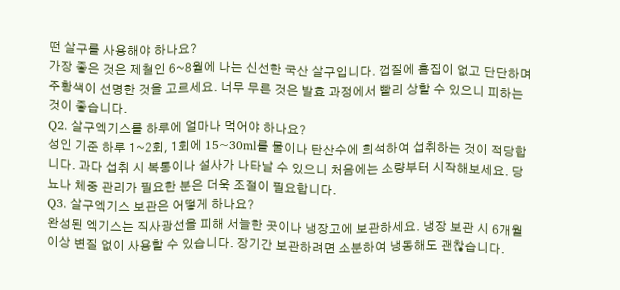떤 살구를 사용해야 하나요?
가장 좋은 것은 제철인 6~8월에 나는 신선한 국산 살구입니다. 껍질에 흠집이 없고 단단하며 주황색이 선명한 것을 고르세요. 너무 무른 것은 발효 과정에서 빨리 상할 수 있으니 피하는 것이 좋습니다.
Q2. 살구엑기스를 하루에 얼마나 먹어야 하나요?
성인 기준 하루 1~2회, 1회에 15~30ml를 물이나 탄산수에 희석하여 섭취하는 것이 적당합니다. 과다 섭취 시 복통이나 설사가 나타날 수 있으니 처음에는 소량부터 시작해보세요. 당뇨나 체중 관리가 필요한 분은 더욱 조절이 필요합니다.
Q3. 살구엑기스 보관은 어떻게 하나요?
완성된 엑기스는 직사광선을 피해 서늘한 곳이나 냉장고에 보관하세요. 냉장 보관 시 6개월 이상 변질 없이 사용할 수 있습니다. 장기간 보관하려면 소분하여 냉동해도 괜찮습니다.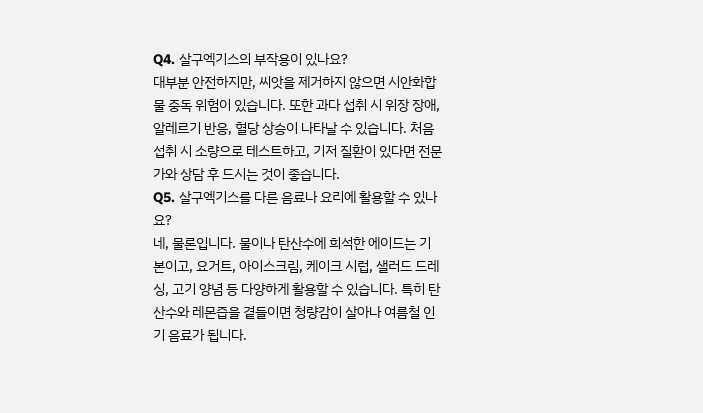Q4. 살구엑기스의 부작용이 있나요?
대부분 안전하지만, 씨앗을 제거하지 않으면 시안화합물 중독 위험이 있습니다. 또한 과다 섭취 시 위장 장애, 알레르기 반응, 혈당 상승이 나타날 수 있습니다. 처음 섭취 시 소량으로 테스트하고, 기저 질환이 있다면 전문가와 상담 후 드시는 것이 좋습니다.
Q5. 살구엑기스를 다른 음료나 요리에 활용할 수 있나요?
네, 물론입니다. 물이나 탄산수에 희석한 에이드는 기본이고, 요거트, 아이스크림, 케이크 시럽, 샐러드 드레싱, 고기 양념 등 다양하게 활용할 수 있습니다. 특히 탄산수와 레몬즙을 곁들이면 청량감이 살아나 여름철 인기 음료가 됩니다.